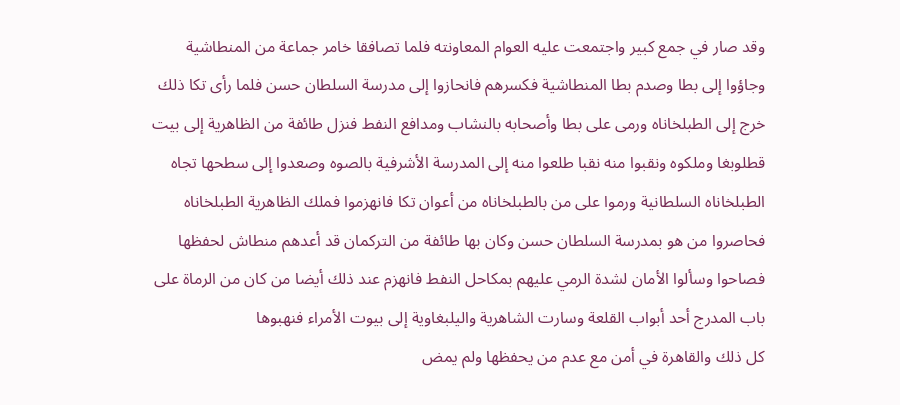وقد صار في جمع كبير واجتمعت عليه العوام المعاونته فلما تصافقا خامر جماعة من المنطاشية وجاؤوا إلى بطا وصدم بطا المنطاشية فكسرهم فانحازوا إلى مدرسة السلطان حسن فلما رأى تكا ذلك خرج إلى الطبلخاناه ورمى على بطا وأصحابه بالنشاب ومدافع النفط فنزل طائفة من الظاهرية إلى بيت قطلوبغا وملكوه ونقبوا منه نقبا طلعوا منه إلى المدرسة الأشرفية بالصوه وصعدوا إلى سطحها تجاه الطبلخاناه السلطانية ورموا على من بالطبلخاناه من أعوان تكا فانهزموا فملك الظاهرية الطبلخاناه فحاصروا من هو بمدرسة السلطان حسن وكان بها طائفة من التركمان قد أعدهم منطاش لحفظها فصاحوا وسألوا الأمان لشدة الرمي عليهم بمكاحل النفط فانهزم عند ذلك أيضا من كان من الرماة على باب المدرج أحد أبواب القلعة وسارت الشاهرية واليلبغاوية إلى بيوت الأمراء فنهبوها
كل ذلك والقاهرة في أمن مع عدم من يحفظها ولم يمض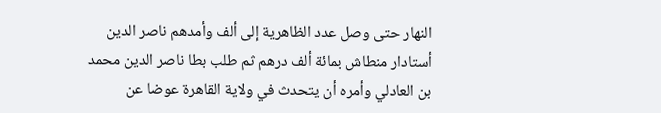النهار حتى وصل عدد الظاهرية إلى ألف وأمدهم ناصر الدين أستادار منطاش بمائة ألف درهم ثم طلب بطا ناصر الدين محمد بن العادلي وأمره أن يتحدث في ولاية القاهرة عوضا عن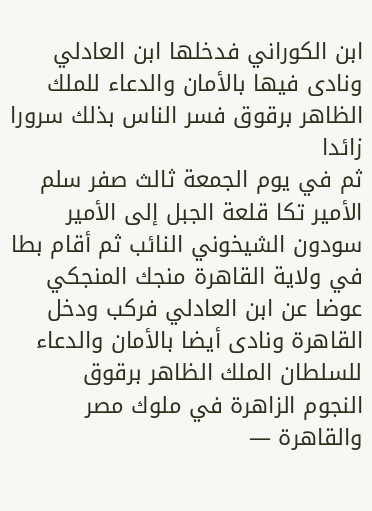ابن الكوراني فدخلها ابن العادلي ونادى فيها بالأمان والدعاء للملك الظاهر برقوق فسر الناس بذلك سرورا زائدا
ثم في يوم الجمعة ثالث صفر سلم الأمير تكا قلعة الجبل إلى الأمير سودون الشيخوني النائب ثم أقام بطا في ولاية القاهرة منجك المنجكي عوضا عن ابن العادلي فركب ودخل القاهرة ونادى أيضا بالأمان والدعاء للسلطان الملك الظاهر برقوق
النجوم الزاهرة في ملوك مصر والقاهرة —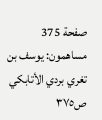صفحة 375
مساهمون: يوسف بن تغري بردي الأتابكي
ص٣٧٥